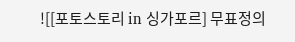![[포토스토리 in 싱가포르] 무표정의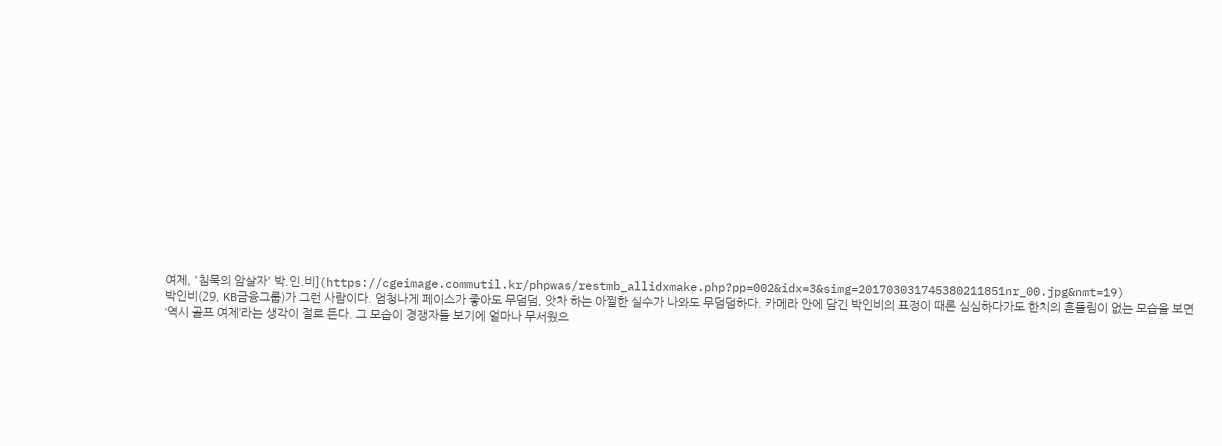여제, '침묵의 암살자' 박.인.비](https://cgeimage.commutil.kr/phpwas/restmb_allidxmake.php?pp=002&idx=3&simg=201703031745380211851nr_00.jpg&nmt=19)
박인비(29, KB금융그룹)가 그런 사람이다. 엄청나게 페이스가 좋아도 무덤덤, 앗차 하는 아찔한 실수가 나와도 무덤덤하다. 카메라 안에 담긴 박인비의 표정이 때론 심심하다가도 한치의 흔들림이 없는 모습을 보면 ‘역시 골프 여제’라는 생각이 절로 든다. 그 모습이 경쟁자들 보기에 얼마나 무서웠으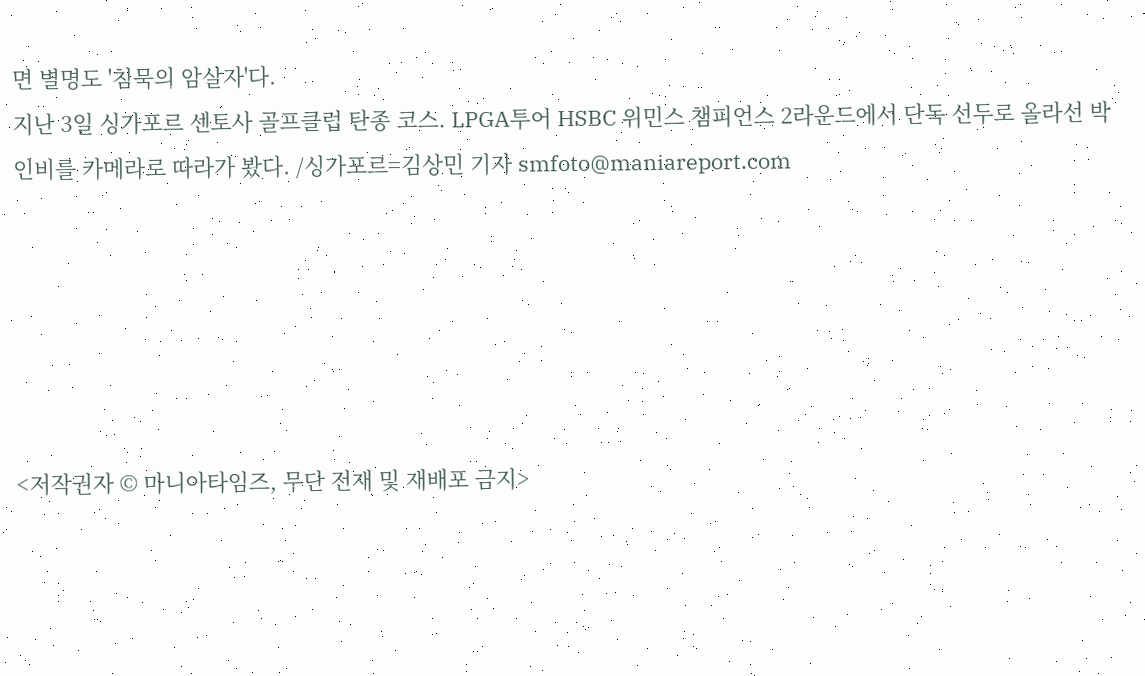면 별명도 '침묵의 암살자'다.
지난 3일 싱가포르 센토사 골프클럽 탄종 코스. LPGA투어 HSBC 위민스 챔피언스 2라운드에서 단독 선두로 올라선 박인비를 카메라로 따라가 봤다. /싱가포르=김상민 기자 smfoto@maniareport.com






<저작권자 © 마니아타임즈, 무단 전재 및 재배포 금지>